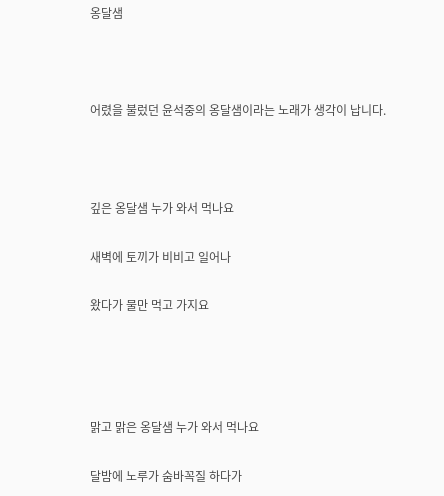옹달샘



어렸을 불렀던 윤석중의 옹달샘이라는 노래가 생각이 납니다.



깊은 옹달샘 누가 와서 먹나요

새벽에 토끼가 비비고 일어나

왔다가 물만 먹고 가지요




맑고 맑은 옹달샘 누가 와서 먹나요

달밤에 노루가 숨바꼭질 하다가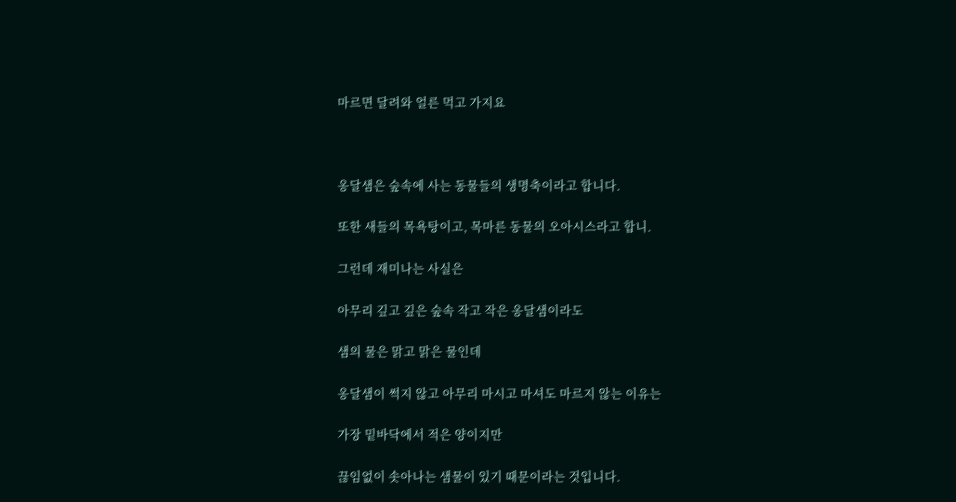마르면 달려와 얼른 먹고 가지요



옹달샘은 숲속에 사는 동물들의 생명축이라고 합니다.

또한 새들의 목욕탕이고, 목마른 동물의 오아시스라고 합니.

그런데 재미나는 사실은

아무리 깊고 깊은 숲속 작고 작은 옹달샘이라도

샘의 물은 맑고 맑은 물인데

옹달샘이 썩지 않고 아무리 마시고 마셔도 마르지 않는 이유는

가장 밑바닥에서 적은 양이지만

끊임없이 솟아나는 샘물이 있기 때문이라는 것입니다.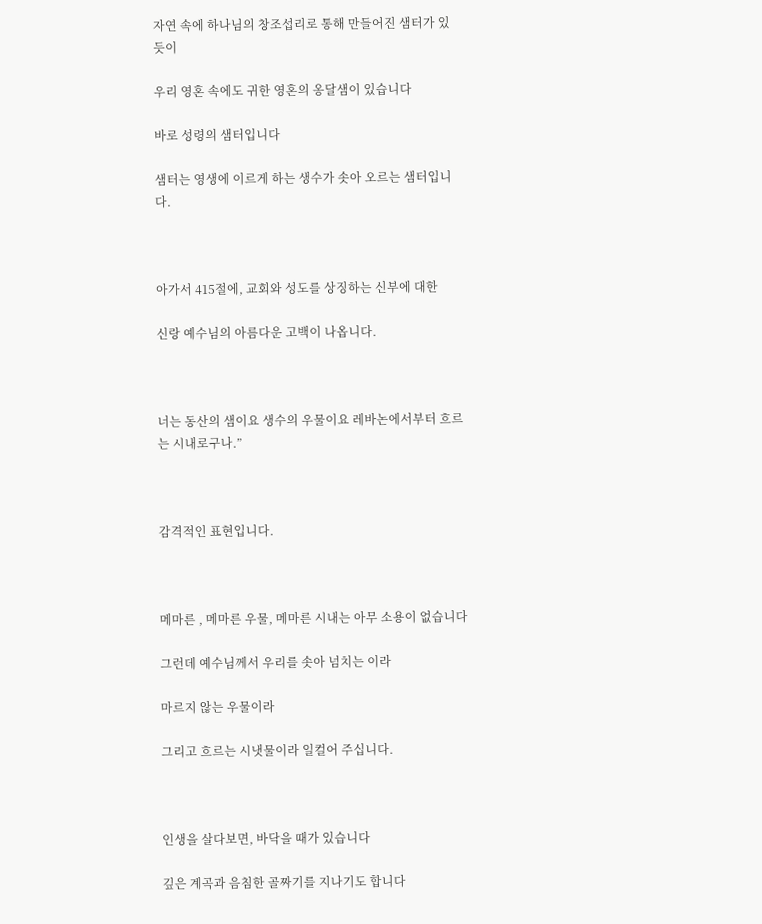자연 속에 하나님의 창조섭리로 통해 만들어진 샘터가 있듯이

우리 영혼 속에도 귀한 영혼의 옹달샘이 있습니다

바로 성령의 샘터입니다

샘터는 영생에 이르게 하는 생수가 솟아 오르는 샘터입니다.



아가서 415절에, 교회와 성도를 상징하는 신부에 대한

신랑 예수님의 아름다운 고백이 나옵니다.



너는 동산의 샘이요 생수의 우물이요 레바논에서부터 흐르는 시내로구나.”



감격적인 표현입니다.



메마른 , 메마른 우물, 메마른 시내는 아무 소용이 없습니다

그런데 예수님께서 우리를 솟아 넘치는 이라

마르지 않는 우물이라

그리고 흐르는 시냇물이라 일컬어 주십니다.



인생을 살다보면, 바닥을 때가 있습니다

깊은 계곡과 음침한 골짜기를 지나기도 합니다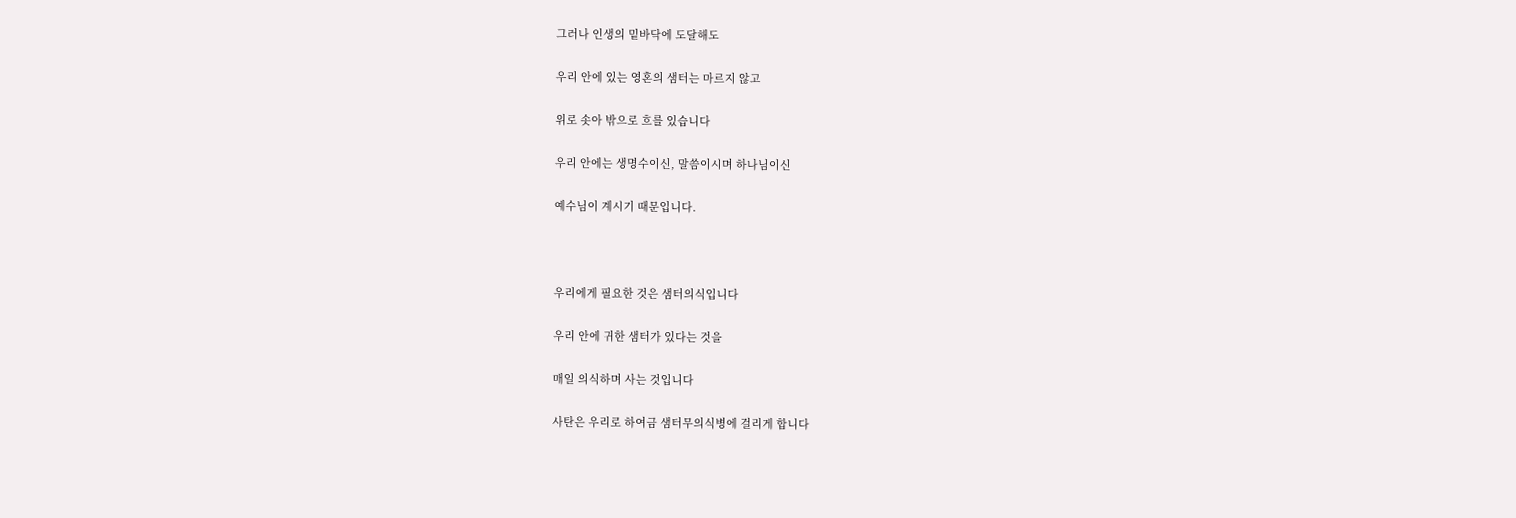그러나 인생의 밑바닥에 도달해도

우리 안에 있는 영혼의 샘터는 마르지 않고

위로 솟아 밖으로 흐를 있습니다

우리 안에는 생명수이신, 말씀이시며 하나님이신

예수님이 계시기 때문입니다.



우리에게 필요한 것은 샘터의식입니다

우리 안에 귀한 샘터가 있다는 것을

매일 의식하며 사는 것입니다

사탄은 우리로 하여금 샘터무의식병에 걸리게 합니다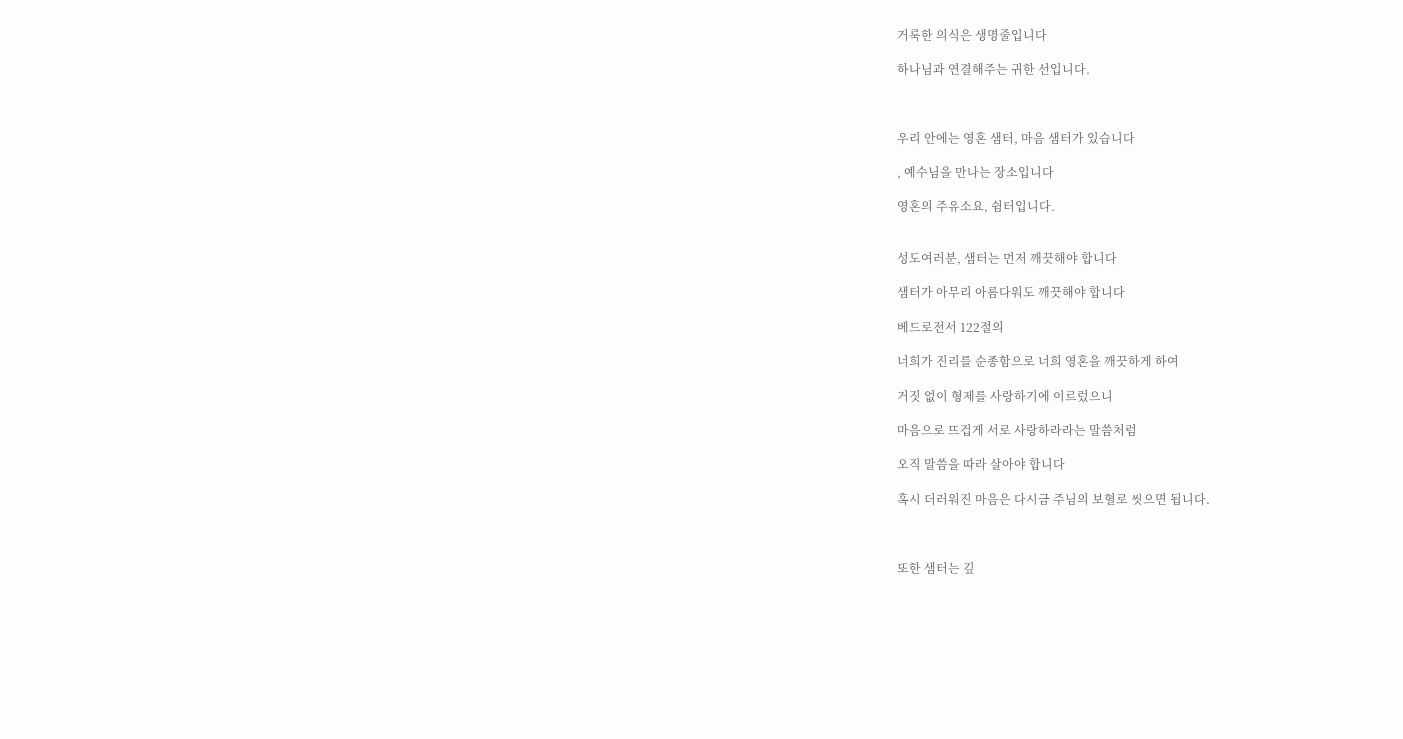거룩한 의식은 생명줄입니다

하나님과 연결해주는 귀한 선입니다.



우리 안에는 영혼 샘터, 마음 샘터가 있습니다

, 예수님을 만나는 장소입니다

영혼의 주유소요, 쉼터입니다.


성도여러분, 샘터는 먼저 깨끗해야 합니다

샘터가 아무리 아름다워도 깨끗해야 합니다

베드로전서 122절의

너희가 진리를 순종함으로 너희 영혼을 깨끗하게 하여

거짓 없이 형제를 사랑하기에 이르렀으니

마음으로 뜨겁게 서로 사랑하라라는 말씀처럼

오직 말씀을 따라 살아야 합니다

혹시 더러워진 마음은 다시금 주님의 보혈로 씻으면 됩니다.



또한 샘터는 깊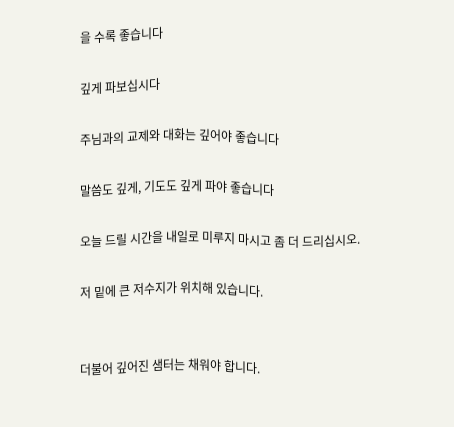을 수록 좋습니다

깊게 파보십시다

주님과의 교제와 대화는 깊어야 좋습니다

말씀도 깊게, 기도도 깊게 파야 좋습니다

오늘 드릴 시간을 내일로 미루지 마시고 좀 더 드리십시오.

저 밑에 큰 저수지가 위치해 있습니다.


더불어 깊어진 샘터는 채워야 합니다.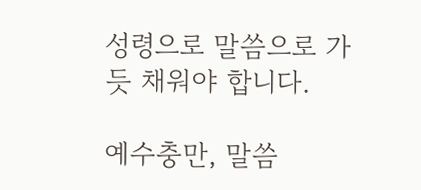성령으로 말씀으로 가듯 채워야 합니다.

예수충만, 말씀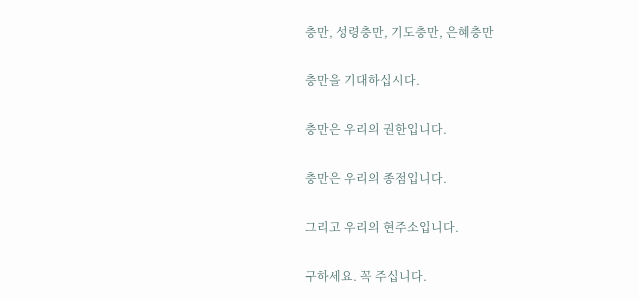충만, 성령충만, 기도충만, 은혜충만

충만을 기대하십시다.

충만은 우리의 권한입니다.

충만은 우리의 종점입니다.

그리고 우리의 현주소입니다.

구하세요. 꼭 주십니다.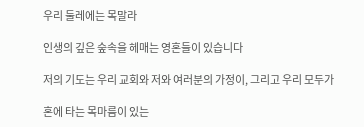우리 둘레에는 목말라

인생의 깊은 숲속을 헤매는 영혼들이 있습니다

저의 기도는 우리 교회와 저와 여러분의 가정이, 그리고 우리 모두가

혼에 타는 목마름이 있는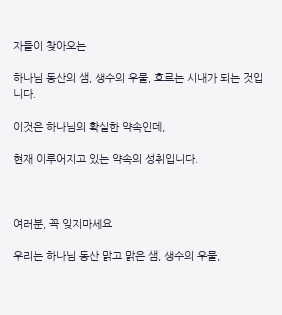자들이 찾아오는

하나님 동산의 샘, 생수의 우물, 흐르는 시내가 되는 것입니다.

이것은 하나님의 확실한 약속인데,

현재 이루어지고 있는 약속의 성취입니다.



여러분, 꼭 잊지마세요

우리는 하나님 동산 맑고 맑은 샘, 생수의 우물,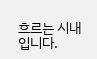흐르는 시내입니다.